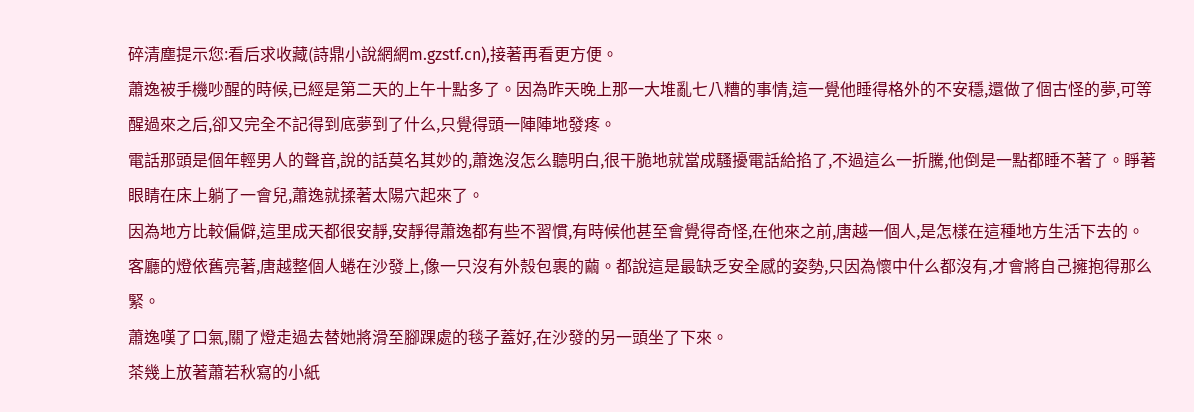碎清塵提示您:看后求收藏(詩鼎小說網網m.gzstf.cn),接著再看更方便。
蕭逸被手機吵醒的時候,已經是第二天的上午十點多了。因為昨天晚上那一大堆亂七八糟的事情,這一覺他睡得格外的不安穩,還做了個古怪的夢,可等醒過來之后,卻又完全不記得到底夢到了什么,只覺得頭一陣陣地發疼。
電話那頭是個年輕男人的聲音,說的話莫名其妙的,蕭逸沒怎么聽明白,很干脆地就當成騷擾電話給掐了,不過這么一折騰,他倒是一點都睡不著了。睜著眼睛在床上躺了一會兒,蕭逸就揉著太陽穴起來了。
因為地方比較偏僻,這里成天都很安靜,安靜得蕭逸都有些不習慣,有時候他甚至會覺得奇怪,在他來之前,唐越一個人,是怎樣在這種地方生活下去的。
客廳的燈依舊亮著,唐越整個人蜷在沙發上,像一只沒有外殼包裹的繭。都說這是最缺乏安全感的姿勢,只因為懷中什么都沒有,才會將自己擁抱得那么緊。
蕭逸嘆了口氣,關了燈走過去替她將滑至腳踝處的毯子蓋好,在沙發的另一頭坐了下來。
茶幾上放著蕭若秋寫的小紙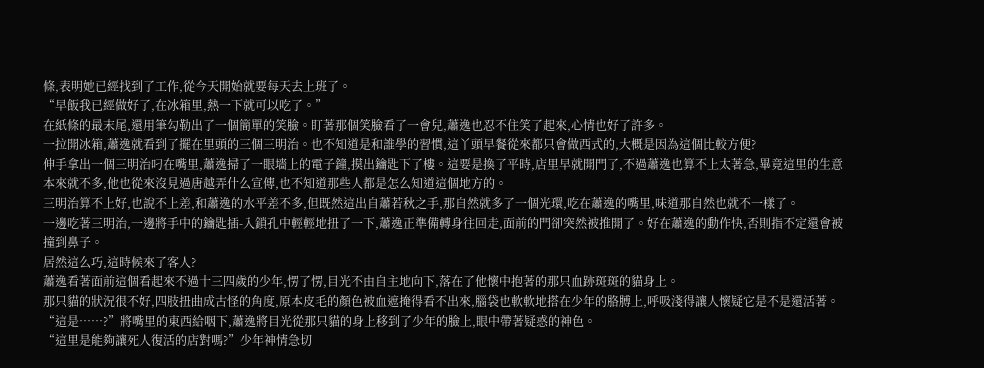條,表明她已經找到了工作,從今天開始就要每天去上班了。
“早飯我已經做好了,在冰箱里,熱一下就可以吃了。”
在紙條的最末尾,還用筆勾勒出了一個簡單的笑臉。盯著那個笑臉看了一會兒,蕭逸也忍不住笑了起來,心情也好了許多。
一拉開冰箱,蕭逸就看到了擺在里頭的三個三明治。也不知道是和誰學的習慣,這丫頭早餐從來都只會做西式的,大概是因為這個比較方便?
伸手拿出一個三明治叼在嘴里,蕭逸掃了一眼墻上的電子鐘,摸出鑰匙下了樓。這要是換了平時,店里早就開門了,不過蕭逸也算不上太著急,畢竟這里的生意本來就不多,他也從來沒見過唐越弄什么宣傳,也不知道那些人都是怎么知道這個地方的。
三明治算不上好,也說不上差,和蕭逸的水平差不多,但既然這出自蕭若秋之手,那自然就多了一個光環,吃在蕭逸的嘴里,味道那自然也就不一樣了。
一邊吃著三明治,一邊將手中的鑰匙插-入鎖孔中輕輕地扭了一下,蕭逸正準備轉身往回走,面前的門卻突然被推開了。好在蕭逸的動作快,否則指不定還會被撞到鼻子。
居然這么巧,這時候來了客人?
蕭逸看著面前這個看起來不過十三四歲的少年,愣了愣,目光不由自主地向下,落在了他懷中抱著的那只血跡斑斑的貓身上。
那只貓的狀況很不好,四肢扭曲成古怪的角度,原本皮毛的顏色被血遮掩得看不出來,腦袋也軟軟地搭在少年的胳膊上,呼吸淺得讓人懷疑它是不是還活著。
“這是……?”將嘴里的東西給咽下,蕭逸將目光從那只貓的身上移到了少年的臉上,眼中帶著疑惑的神色。
“這里是能夠讓死人復活的店對嗎?”少年神情急切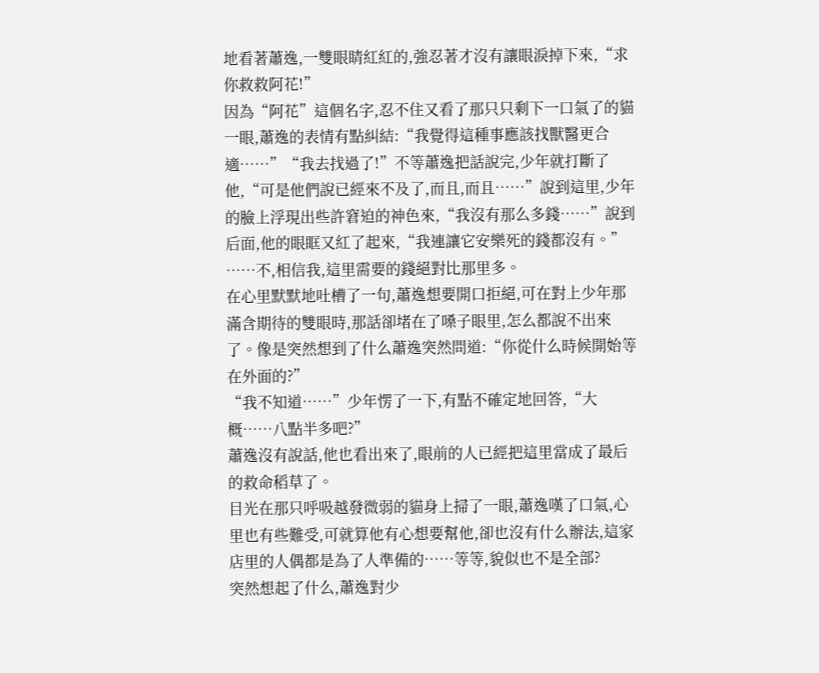地看著蕭逸,一雙眼睛紅紅的,強忍著才沒有讓眼淚掉下來,“求你救救阿花!”
因為“阿花”這個名字,忍不住又看了那只只剩下一口氣了的貓一眼,蕭逸的表情有點糾結:“我覺得這種事應該找獸醫更合適……”“我去找過了!”不等蕭逸把話說完,少年就打斷了他,“可是他們說已經來不及了,而且,而且……”說到這里,少年的臉上浮現出些許窘迫的神色來,“我沒有那么多錢……”說到后面,他的眼眶又紅了起來,“我連讓它安樂死的錢都沒有。”
……不,相信我,這里需要的錢絕對比那里多。
在心里默默地吐槽了一句,蕭逸想要開口拒絕,可在對上少年那滿含期待的雙眼時,那話卻堵在了嗓子眼里,怎么都說不出來了。像是突然想到了什么蕭逸突然問道:“你從什么時候開始等在外面的?”
“我不知道……”少年愣了一下,有點不確定地回答,“大概……八點半多吧?”
蕭逸沒有說話,他也看出來了,眼前的人已經把這里當成了最后的救命稻草了。
目光在那只呼吸越發微弱的貓身上掃了一眼,蕭逸嘆了口氣,心里也有些難受,可就算他有心想要幫他,卻也沒有什么辦法,這家店里的人偶都是為了人準備的……等等,貌似也不是全部?
突然想起了什么,蕭逸對少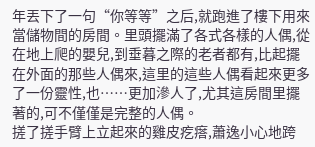年丟下了一句“你等等”之后,就跑進了樓下用來當儲物間的房間。里頭擺滿了各式各樣的人偶,從在地上爬的嬰兒,到垂暮之際的老者都有,比起擺在外面的那些人偶來,這里的這些人偶看起來更多了一份靈性,也……更加滲人了,尤其這房間里擺著的,可不僅僅是完整的人偶。
搓了搓手臂上立起來的雞皮疙瘩,蕭逸小心地跨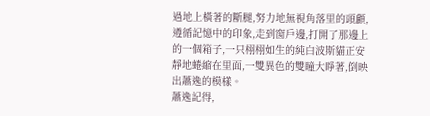過地上橫著的斷腿,努力地無視角落里的頭顱,遵循記憶中的印象,走到窗戶邊,打開了那邊上的一個箱子,一只栩栩如生的純白波斯貓正安靜地蜷縮在里面,一雙異色的雙瞳大睜著,倒映出蕭逸的模樣。
蕭逸記得,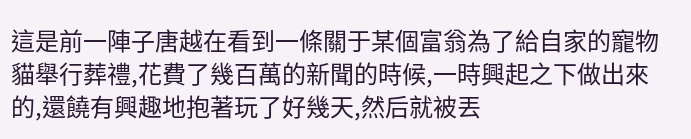這是前一陣子唐越在看到一條關于某個富翁為了給自家的寵物貓舉行葬禮,花費了幾百萬的新聞的時候,一時興起之下做出來的,還饒有興趣地抱著玩了好幾天,然后就被丟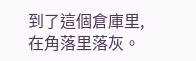到了這個倉庫里,在角落里落灰。